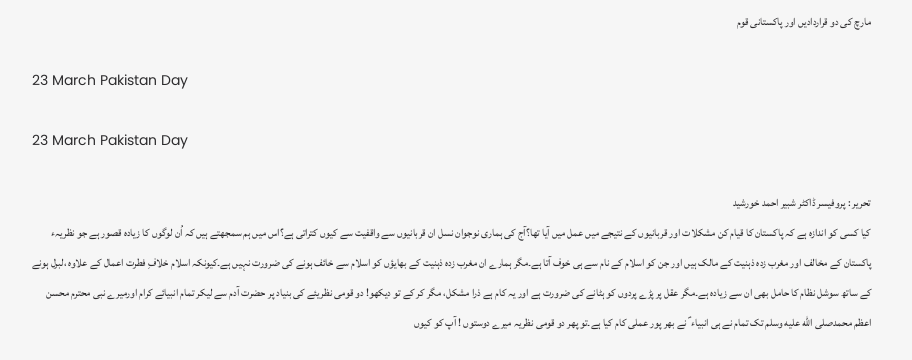مارچ کی دو قراردادیں اور پاکستانی قوم

23 March Pakistan Day

23 March Pakistan Day

تحریر : پروفیسر ڈاکٹر شبیر احمد خورشید
کیا کسی کو اندازہ ہے کہ پاکستان کا قیام کن مشکلات اور قربانیوں کے نتیجے میں عمل میں آیا تھا؟آج کی ہماری نوجوان نسل ان قربانیوں سے واقفیت سے کیوں کتراتی ہے؟اس میں ہم سمجھتے ہیں کہ اُن لوگوں کا زیادہ قصور ہے جو نظریہء پاکستان کے مخالف اور مغرب زدہ ذہنیت کے مالک ہیں اور جن کو اسلام کے نام سے ہی خوف آتا ہے۔مگر ہمارے ان مغرب زدہ ذہنیت کے بھایؤں کو اسلام سے خائف ہونے کی ضرورت نہیں ہے۔کیونکہ اسلام خلافِ فطرت اعمال کے علاوہ ،لبرل ہونے کے ساتھ سوشل نظام کا حامل بھی ان سے زیادہ ہے۔مگر عقل پر پڑے پردوں کو ہٹانے کی ضرورت ہے اور یہ کام ہے ذرا مشکل، مگر کر کے تو دیکھو! دو قومی نظریئے کی بنیاد پر حضرت آدم سے لیکر تمام انبیائے کرام اورمیرے نبی محترم محسن اعظم محمدصلى الله عليه وسلم تک تمام نے ہی انبیاء ؑ نے بھر پور عملی کام کیا ہے۔تو پھر دو قومی نظریہ میرے دوستوں ! آپ کو کیوں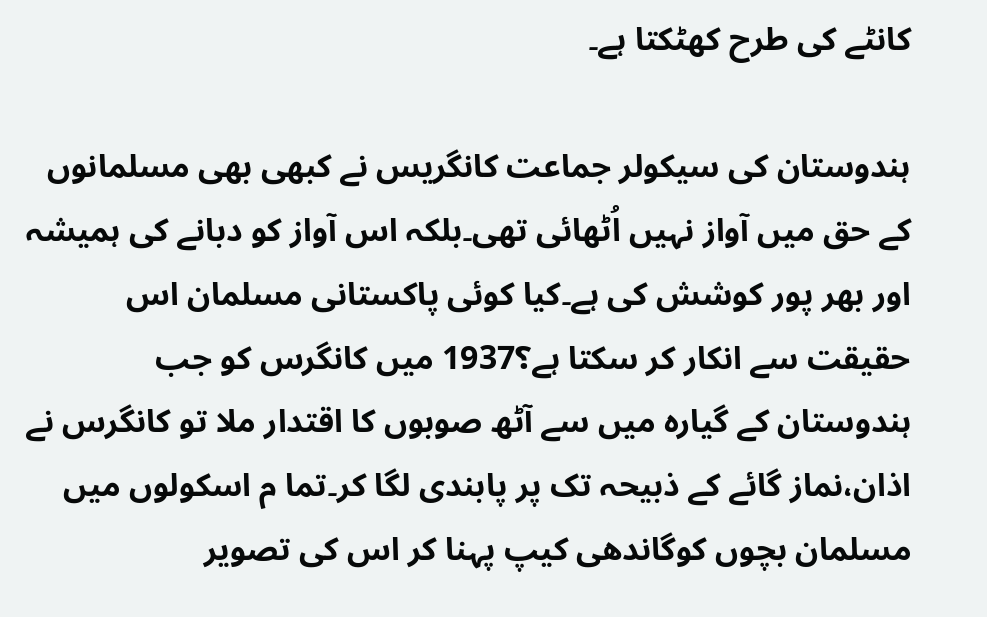کانٹے کی طرح کھٹکتا ہے۔

ہندوستان کی سیکولر جماعت کانگریس نے کبھی بھی مسلمانوں کے حق میں آواز نہیں اُٹھائی تھی۔بلکہ اس آواز کو دبانے کی ہمیشہ اور بھر پور کوشش کی ہے۔کیا کوئی پاکستانی مسلمان اس حقیقت سے انکار کر سکتا ہے؟1937 میں کانگرس کو جب ہندوستان کے گیارہ میں سے آٹھ صوبوں کا اقتدار ملا تو کانگرس نے اذان،نماز گائے کے ذبیحہ تک پر پابندی لگا کر۔تما م اسکولوں میں مسلمان بچوں کوگاندھی کیپ پہنا کر اس کی تصویر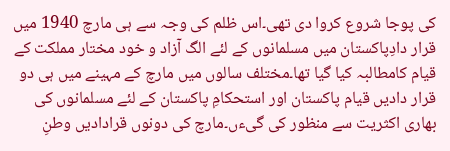کی پوجا شروع کروا دی تھی۔اس ظلم کی وجہ سے ہی مارچ 1940 میں قرار دادِپاکستان میں مسلمانوں کے لئے الگ آزاد و خود مختار مملکت کے قیام کامطالبہ کیا گیا تھا۔مختلف سالوں میں مارچ کے مہینے میں ہی دو قرار دادیں قیام پاکستان اور استحکامِ پاکستان کے لئے مسلمانوں کی بھاری اکثریت سے منظور کی گیءں۔مارچ کی دونوں قرادادیں وطنِ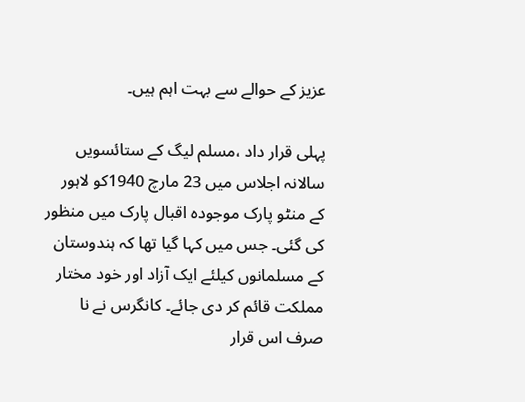عزیز کے حوالے سے بہت اہم ہیں۔

پہلی قرار داد ،مسلم لیگ کے ستائسویں سالانہ اجلاس میں 23 مارچ 1940کو لاہور کے منٹو پارک موجودہ اقبال پارک میں منظور کی گئی۔ جس میں کہا گیا تھا کہ ہندوستان کے مسلمانوں کیلئے ایک آزاد اور خود مختار مملکت قائم کر دی جائے۔ کانگرس نے نا صرف اس قرار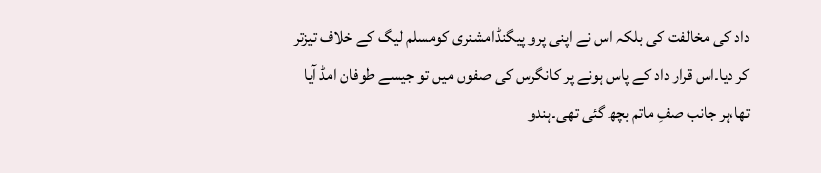داد کی مخالفت کی بلکہ اس نے اپنی پرو پیگنڈامشنری کومسلم لیگ کے خلاف تیزتر کر دیا۔اس قرار داد کے پاس ہونے پر کانگرس کی صفوں میں تو جیسے طوفان امڈ آیا تھا،ہر جانب صفِ ماتم بچھ گئی تھی۔ہندو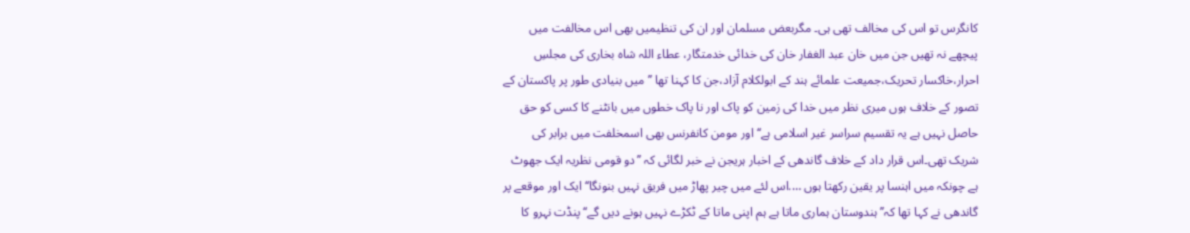کانگرس تو اس کی مخالف تھی ہی۔ مگربعض مسلمان اور ان کی تنظیمیں بھی اس مخالفت میں پیچھے نہ تھیں جن میں خان عبد الغفار خان کی خدائی خدمتگار، عطاء اللہ شاہ بخاری کی مجلسِ احرار،خاکسار تحریک،جمیعت علمائے ہند کے ابولکلام آزاد،جن کا کہنا تھا ’’میں بنیادی طور پر پاکستان کے تصور کے خلاف ہوں میری نظر میں خدا کی زمین کو پاک اور نا پاک خطوں میں بانٹنے کا کسی کو حق حاصل نہیں ہے یہ تقسیم سراسر غیر اسلامی ہے‘‘ اور مومن کانفرنس بھی اسمخلفت میں برابر کی شریک تھی۔اس قرار داد کے خلاف گاندھی کے اخبار ہریجن نے خبر لگائی کہ ’’دو قومی نظریہ ایک جھوٹ ہے چونکہ میں اہنسا پر یقین رکھتا ہوں ….اس لئے میں چیر پھاڑ میں فریق نہیں بنونگا‘‘ ایک اور موقعے پر گاندھی نے کہا تھا کہ’’ہندوستان ہماری ماتا ہے ہم اپنی ماتا کے ٹکڑے نہیں ہونے دیں گے‘‘ پنڈت نہرو کا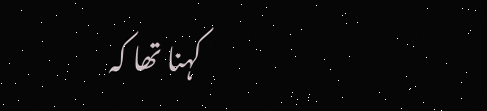کہنا تھا کہ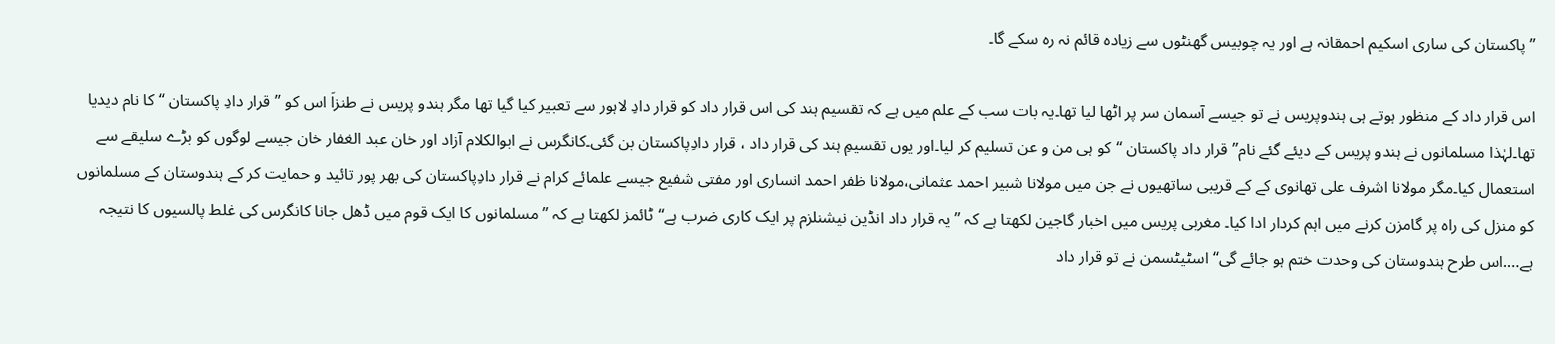’’ پاکستان کی ساری اسکیم احمقانہ ہے اور یہ چوبیس گھنٹوں سے زیادہ قائم نہ رہ سکے گا۔

اس قرار داد کے منظور ہوتے ہی ہندوپریس نے تو جیسے آسمان سر پر اٹھا لیا تھا۔یہ بات سب کے علم میں ہے کہ تقسیم ہند کی اس قرار داد کو قرار دادِ لاہور سے تعبیر کیا گیا تھا مگر ہندو پریس نے طنزاَ اس کو ’’قرار دادِ پاکستان ‘‘ کا نام دیدیا تھا۔لہٰذا مسلمانوں نے ہندو پریس کے دیئے گئے نام’’قرار داد پاکستان ‘‘کو ہی من و عن تسلیم کر لیا۔اور یوں تقسیمِ ہند کی قرار داد ، قرار دادِپاکستان بن گئی۔کانگرس نے ابوالکلام آزاد اور خان عبد الغفار خان جیسے لوگوں کو بڑے سلیقے سے استعمال کیا۔مگر مولانا اشرف علی تھانوی کے کے قریبی ساتھیوں نے جن میں مولانا شبیر احمد عثمانی،مولانا ظفر احمد انساری اور مفتی شفیع جیسے علمائے کرام نے قرار دادِپاکستان کی بھر پور تائید و حمایت کر کے ہندوستان کے مسلمانوں کو منزل کی راہ پر گامزن کرنے میں اہم کردار ادا کیا۔ مغربی پریس میں اخبار گاجین لکھتا ہے کہ ’’یہ قرار داد انڈین نیشنلزم پر ایک کاری ضرب ہے‘‘ٹائمز لکھتا ہے کہ ’’مسلمانوں کا ایک قوم میں ڈھل جانا کانگرس کی غلط پالسیوں کا نتیجہ ہے….اس طرح ہندوستان کی وحدت ختم ہو جائے گی‘‘اسٹیٹسمن نے تو قرار داد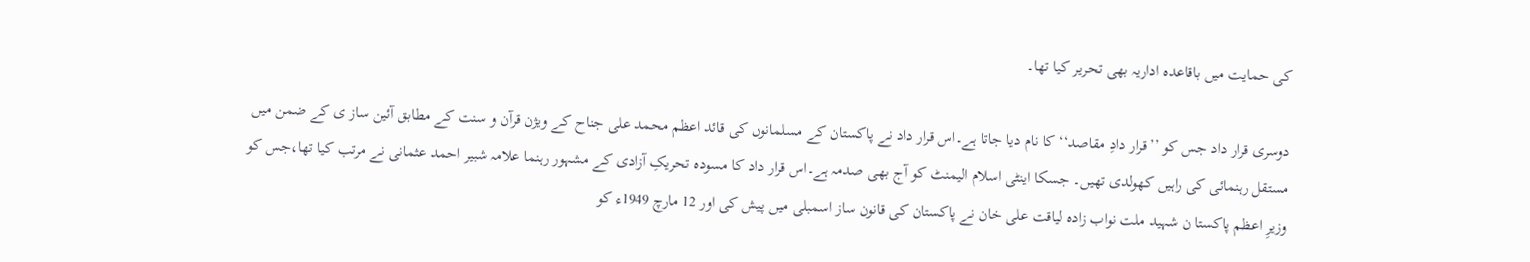کی حمایت میں باقاعدہ اداریہ بھی تحریر کیا تھا۔

دوسری قرار داد جس کو ’’قرار دادِ مقاصد‘‘ کا نام دیا جاتا ہے۔اس قرار داد نے پاکستان کے مسلمانوں کی قائد اعظم محمد علی جناح کے ویژن قرآن و سنت کے مطابق آئین ساز ی کے ضمن میں مستقل رہنمائی کی راہیں کھولدی تھیں۔ جسکا اینٹی اسلام الیمنٹ کو آج بھی صدمہ ہے۔اس قرار داد کا مسودہ تحریکِ آزادی کے مشہور رہنما علامہ شبیر احمد عثمانی نے مرتب کیا تھا،جس کو وزیرِ اعظم پاکستا ن شہید ملت نواب زادہ لیاقت علی خان نے پاکستان کی قانون ساز اسمبلی میں پیش کی اور 12 مارچ 1949ء کو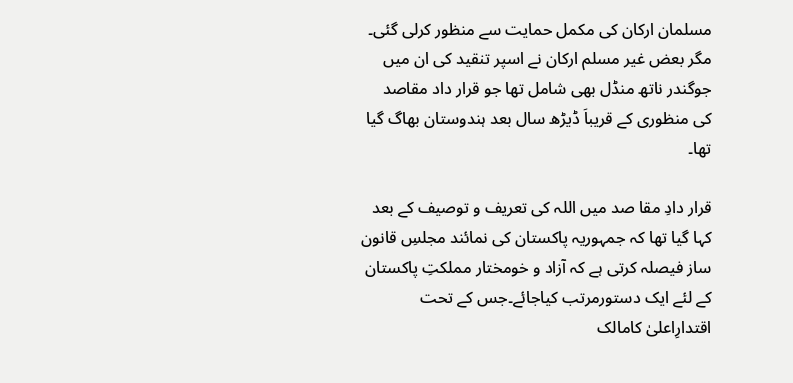مسلمان ارکان کی مکمل حمایت سے منظور کرلی گئی۔ مگر بعض غیر مسلم ارکان نے اسپر تنقید کی ان میں جوگندر ناتھ منڈل بھی شامل تھا جو قرار داد مقاصد کی منظوری کے قریباَ ڈیڑھ سال بعد ہندوستان بھاگ گیا تھا۔

قرار دادِ مقا صد میں اللہ کی تعریف و توصیف کے بعد کہا گیا تھا کہ جمہوریہ پاکستان کی نمائند مجلسِ قانون ساز فیصلہ کرتی ہے کہ آزاد و خومختار مملکتِ پاکستان کے لئے ایک دستورمرتب کیاجائے۔جس کے تحت اقتدارِاعلیٰ کامالک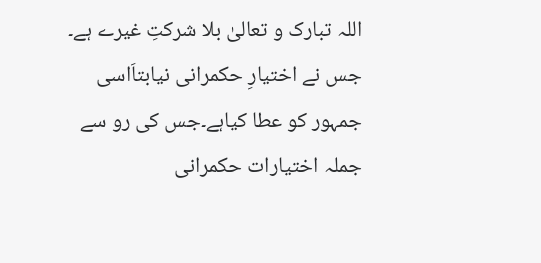اللہ تبارک و تعالیٰ بلا شرکتِ غیرے ہے۔ جس نے اختیارِ حکمرانی نیابتاَاسی جمہور کو عطا کیاہے۔جس کی رو سے جملہ اختیارات حکمرانی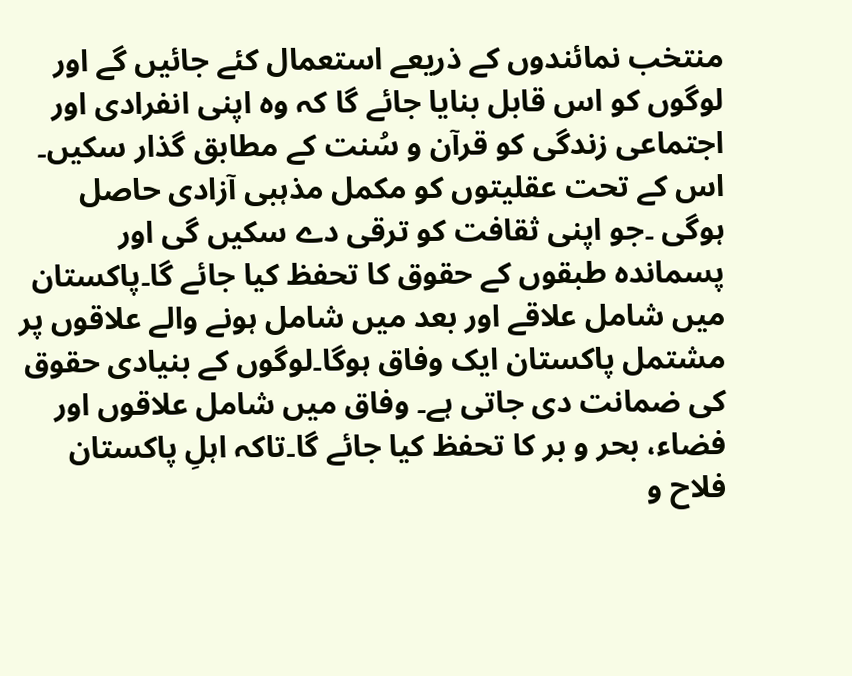منتخب نمائندوں کے ذریعے استعمال کئے جائیں گے اور لوگوں کو اس قابل بنایا جائے گا کہ وہ اپنی انفرادی اور اجتماعی زندگی کو قرآن و سُنت کے مطابق گذار سکیں۔ اس کے تحت عقلیتوں کو مکمل مذہبی آزادی حاصل ہوگی ۔جو اپنی ثقافت کو ترقی دے سکیں گی اور پسماندہ طبقوں کے حقوق کا تحفظ کیا جائے گا۔پاکستان میں شامل علاقے اور بعد میں شامل ہونے والے علاقوں پر مشتمل پاکستان ایک وفاق ہوگا۔لوگوں کے بنیادی حقوق کی ضمانت دی جاتی ہے۔ وفاق میں شامل علاقوں اور فضاء، بحر و بر کا تحفظ کیا جائے گا۔تاکہ اہلِ پاکستان فلاح و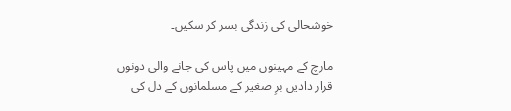خوشحالی کی زندگی بسر کر سکیں۔

مارچ کے مہینوں میں پاس کی جانے والی دونوں قرار دادیں برِ صغیر کے مسلمانوں کے دل کی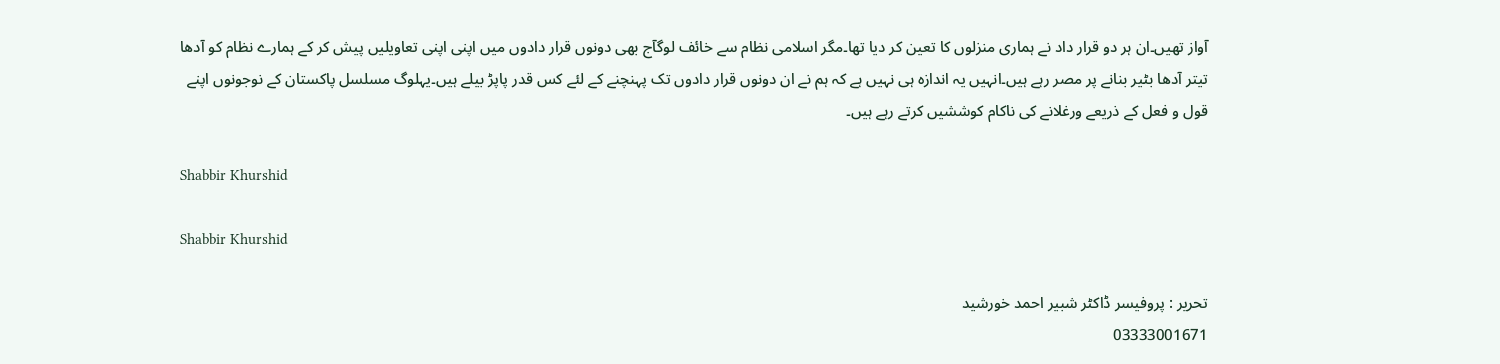آواز تھیں۔ان ہر دو قرار داد نے ہماری منزلوں کا تعین کر دیا تھا۔مگر اسلامی نظام سے خائف لوگآج بھی دونوں قرار دادوں میں اپنی اپنی تعاویلیں پیش کر کے ہمارے نظام کو آدھا تیتر آدھا بٹیر بنانے پر مصر رہے ہیں۔انہیں یہ اندازہ ہی نہیں ہے کہ ہم نے ان دونوں قرار دادوں تک پہنچنے کے لئے کس قدر پاپڑ بیلے ہیں۔یہلوگ مسلسل پاکستان کے نوجونوں اپنے قول و فعل کے ذریعے ورغلانے کی ناکام کوششیں کرتے رہے ہیں۔

Shabbir Khurshid

Shabbir Khurshid

تحریر : پروفیسر ڈاکٹر شبیر احمد خورشید
03333001671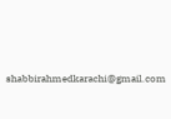shabbirahmedkarachi@gmail.com